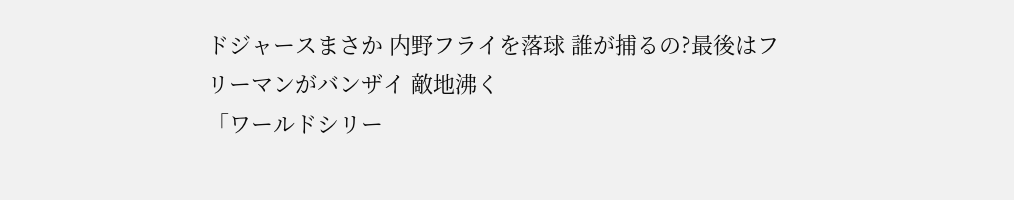ドジャースまさか 内野フライを落球 誰が捕るの?最後はフリーマンがバンザイ 敵地沸く
「ワールドシリー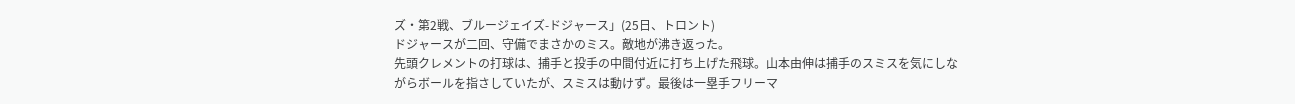ズ・第2戦、ブルージェイズ-ドジャース」(25日、トロント)
ドジャースが二回、守備でまさかのミス。敵地が沸き返った。
先頭クレメントの打球は、捕手と投手の中間付近に打ち上げた飛球。山本由伸は捕手のスミスを気にしながらボールを指さしていたが、スミスは動けず。最後は一塁手フリーマ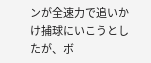ンが全速力で追いかけ捕球にいこうとしたが、ボ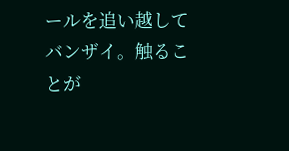ールを追い越してバンザイ。触ることが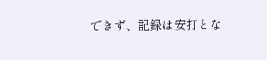できず、記録は安打とな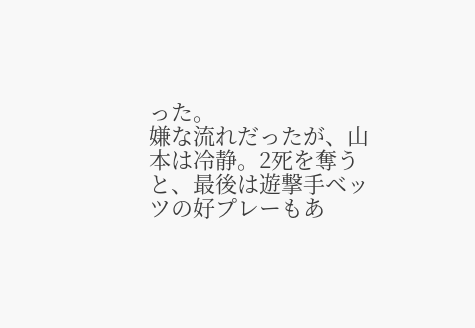った。
嫌な流れだったが、山本は冷静。2死を奪うと、最後は遊撃手ベッツの好プレーもあ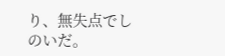り、無失点でしのいだ。